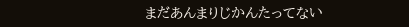まだあんまりじかんたってない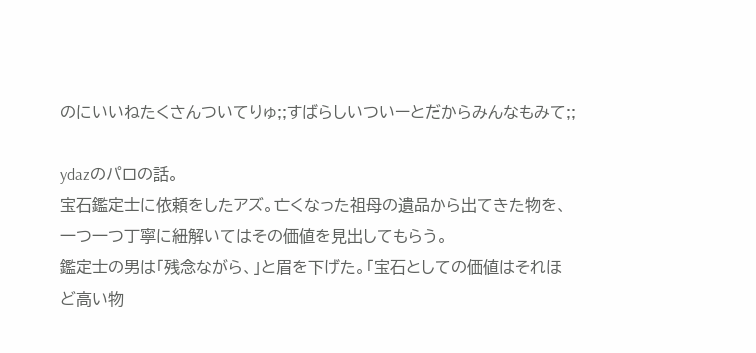のにいいねたくさんついてりゅ;;すばらしいついーとだからみんなもみて;;

ydazのパロの話。
宝石鑑定士に依頼をしたアズ。亡くなった祖母の遺品から出てきた物を、一つ一つ丁寧に紐解いてはその価値を見出してもらう。
鑑定士の男は「残念ながら、」と眉を下げた。「宝石としての価値はそれほど高い物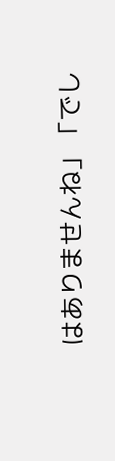はありませんね」「でし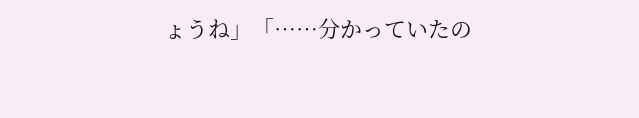ょうね」「……分かっていたの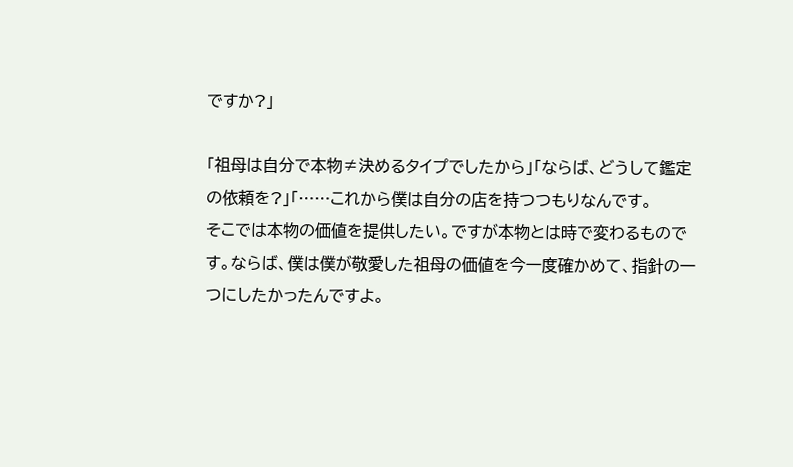ですか?」

「祖母は自分で本物≠決めるタイプでしたから」「ならば、どうして鑑定の依頼を?」「……これから僕は自分の店を持つつもりなんです。
そこでは本物の価値を提供したい。ですが本物とは時で変わるものです。ならば、僕は僕が敬愛した祖母の価値を今一度確かめて、指針の一つにしたかったんですよ。